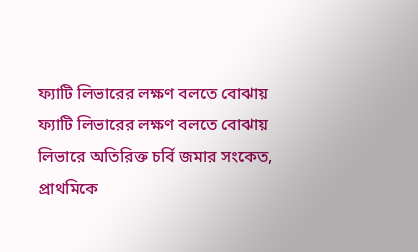ফ্যাটি লিভারের লক্ষণ বলতে বোঝায় ফ্যাটি লিভারের লক্ষণ বলতে বোঝায় লিভারে অতিরিক্ত চর্বি জমার সংকেত, প্রাথমিকে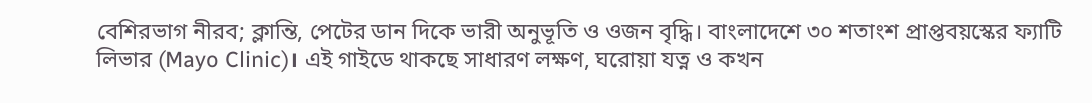বেশিরভাগ নীরব; ক্লান্তি, পেটের ডান দিকে ভারী অনুভূতি ও ওজন বৃদ্ধি। বাংলাদেশে ৩০ শতাংশ প্রাপ্তবয়স্কের ফ্যাটি লিভার (Mayo Clinic)। এই গাইডে থাকছে সাধারণ লক্ষণ, ঘরোয়া যত্ন ও কখন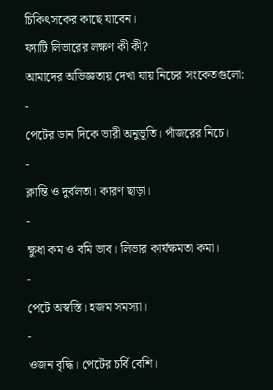চিকিৎসকের কাছে যাবেন।
ফ্যাটি লিভারের লক্ষণ কী কী?
আমাদের অভিজ্ঞতায় দেখা যায় নিচের সংকেতগুলো:
-
পেটের ডান দিকে ভারী অনুভূতি। পাঁজরের নিচে।
-
ক্লান্তি ও দুর্বলতা। কারণ ছাড়া।
-
ক্ষুধা কম ও বমি ভাব। লিভার কার্যক্ষমতা কমা।
-
পেটে অস্বস্তি। হজম সমস্যা।
-
ওজন বৃদ্ধি। পেটের চর্বি বেশি।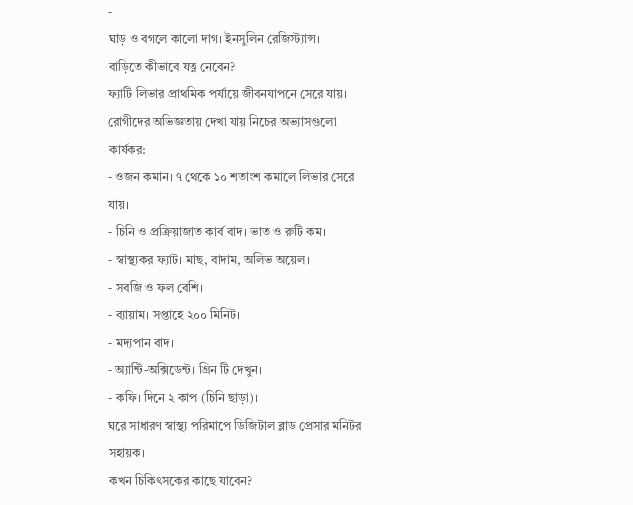-
ঘাড় ও বগলে কালো দাগ। ইনসুলিন রেজিস্ট্যান্স।
বাড়িতে কীভাবে যত্ন নেবেন?
ফ্যাটি লিভার প্রাথমিক পর্যায়ে জীবনযাপনে সেরে যায়। রোগীদের অভিজ্ঞতায় দেখা যায় নিচের অভ্যাসগুলো কার্যকর:
- ওজন কমান। ৭ থেকে ১০ শতাংশ কমালে লিভার সেরে যায়।
- চিনি ও প্রক্রিয়াজাত কার্ব বাদ। ভাত ও রুটি কম।
- স্বাস্থ্যকর ফ্যাট। মাছ, বাদাম, অলিভ অয়েল।
- সবজি ও ফল বেশি।
- ব্যায়াম। সপ্তাহে ২০০ মিনিট।
- মদ্যপান বাদ।
- অ্যান্টি-অক্সিডেন্ট। গ্রিন টি দেখুন।
- কফি। দিনে ২ কাপ (চিনি ছাড়া)।
ঘরে সাধারণ স্বাস্থ্য পরিমাপে ডিজিটাল ব্লাড প্রেসার মনিটর সহায়ক।
কখন চিকিৎসকের কাছে যাবেন?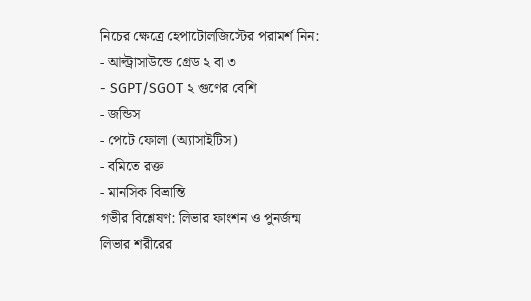নিচের ক্ষেত্রে হেপাটোলজিস্টের পরামর্শ নিন:
- আল্ট্রাসাউন্ডে গ্রেড ২ বা ৩
- SGPT/SGOT ২ গুণের বেশি
- জন্ডিস
- পেটে ফোলা (অ্যাসাইটিস)
- বমিতে রক্ত
- মানসিক বিভ্রান্তি
গভীর বিশ্লেষণ: লিভার ফাংশন ও পুনর্জন্ম
লিভার শরীরের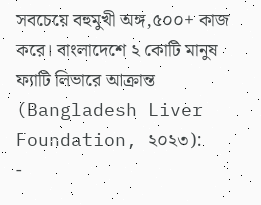সবচেয়ে বহুমুখী অঙ্গ,৫০০+ কাজ করে। বাংলাদেশে ২ কোটি মানুষ ফ্যাটি লিভারে আক্রান্ত (Bangladesh Liver Foundation, ২০২৩):
-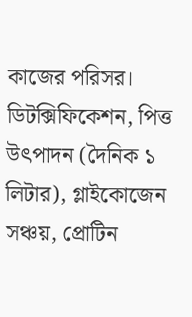কাজের পরিসর। ডিটক্সিফিকেশন, পিত্ত উৎপাদন (দৈনিক ১ লিটার), গ্লাইকোজেন সঞ্চয়, প্রোটিন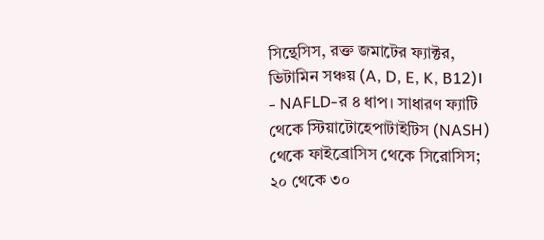সিন্থেসিস, রক্ত জমাটের ফ্যাক্টর, ভিটামিন সঞ্চয় (A, D, E, K, B12)।
- NAFLD-র ৪ ধাপ। সাধারণ ফ্যাটি থেকে স্টিয়াটোহেপাটাইটিস (NASH) থেকে ফাইব্রোসিস থেকে সিরোসিস; ২০ থেকে ৩০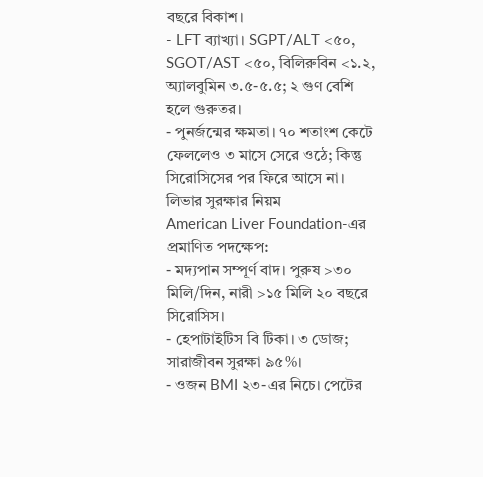বছরে বিকাশ।
- LFT ব্যাখ্যা। SGPT/ALT <৫০, SGOT/AST <৫০, বিলিরুবিন <১.২, অ্যালবুমিন ৩.৫-৫.৫; ২ গুণ বেশি হলে গুরুতর।
- পুনর্জন্মের ক্ষমতা। ৭০ শতাংশ কেটে ফেললেও ৩ মাসে সেরে ওঠে; কিন্তু সিরোসিসের পর ফিরে আসে না।
লিভার সুরক্ষার নিয়ম
American Liver Foundation-এর প্রমাণিত পদক্ষেপ:
- মদ্যপান সম্পূর্ণ বাদ। পুরুষ >৩০ মিলি/দিন, নারী >১৫ মিলি ২০ বছরে সিরোসিস।
- হেপাটাইটিস বি টিকা। ৩ ডোজ; সারাজীবন সুরক্ষা ৯৫%।
- ওজন BMI ২৩-এর নিচে। পেটের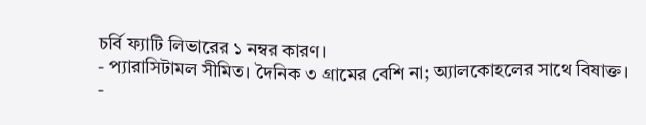চর্বি ফ্যাটি লিভারের ১ নম্বর কারণ।
- প্যারাসিটামল সীমিত। দৈনিক ৩ গ্রামের বেশি না; অ্যালকোহলের সাথে বিষাক্ত।
-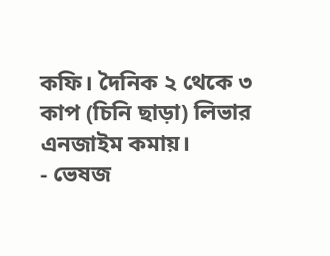কফি। দৈনিক ২ থেকে ৩ কাপ (চিনি ছাড়া) লিভার এনজাইম কমায়।
- ভেষজ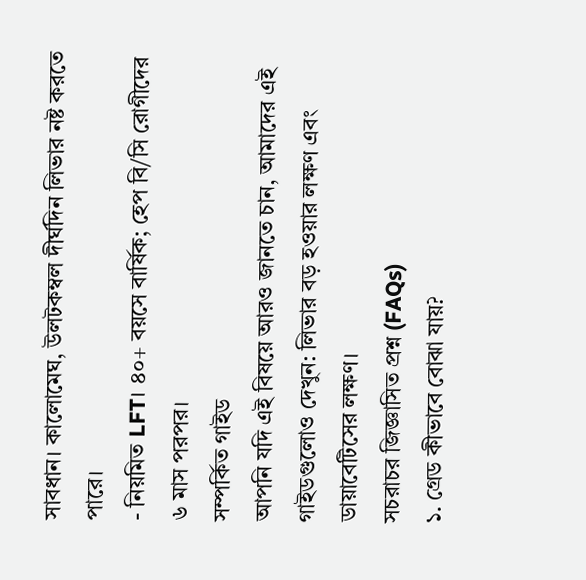সাবধান। কালোমেঘ, উলটকম্বল দীর্ঘদিন লিভার নষ্ট করতে পারে।
- নিয়মিত LFT। ৪০+ বয়সে বার্ষিক; হেপ বি/সি রোগীদের ৬ মাস পরপর।
সম্পর্কিত গাইড
আপনি যদি এই বিষয়ে আরও জানতে চান, আমাদের এই গাইডগুলোও দেখুন: লিভার বড় হওয়ার লক্ষণ এবং ডায়াবেটিসের লক্ষণ।
সচরাচর জিজ্ঞাসিত প্রশ্ন (FAQs)
১. গ্রেড কীভাবে বোঝা যায়?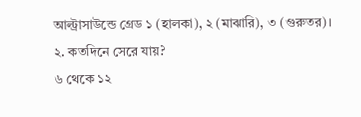আল্ট্রাসাউন্ডে গ্রেড ১ (হালকা), ২ (মাঝারি), ৩ (গুরুতর)।
২. কতদিনে সেরে যায়?
৬ থেকে ১২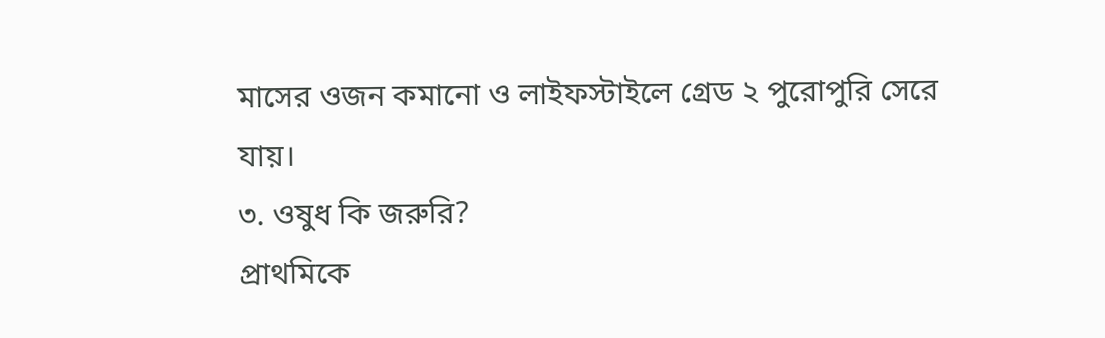মাসের ওজন কমানো ও লাইফস্টাইলে গ্রেড ২ পুরোপুরি সেরে যায়।
৩. ওষুধ কি জরুরি?
প্রাথমিকে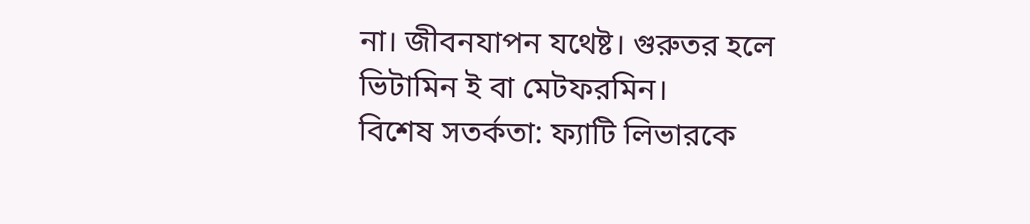না। জীবনযাপন যথেষ্ট। গুরুতর হলে ভিটামিন ই বা মেটফরমিন।
বিশেষ সতর্কতা: ফ্যাটি লিভারকে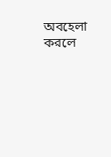অবহেলা করলে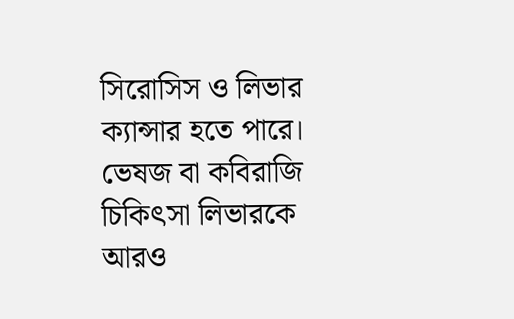সিরোসিস ও লিভার ক্যান্সার হতে পারে। ভেষজ বা কবিরাজি চিকিৎসা লিভারকে আরও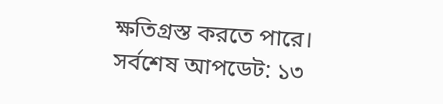ক্ষতিগ্রস্ত করতে পারে।
সর্বশেষ আপডেট: ১৩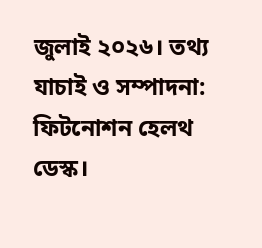জুলাই ২০২৬। তথ্য যাচাই ও সম্পাদনা: ফিটনোশন হেলথ ডেস্ক।